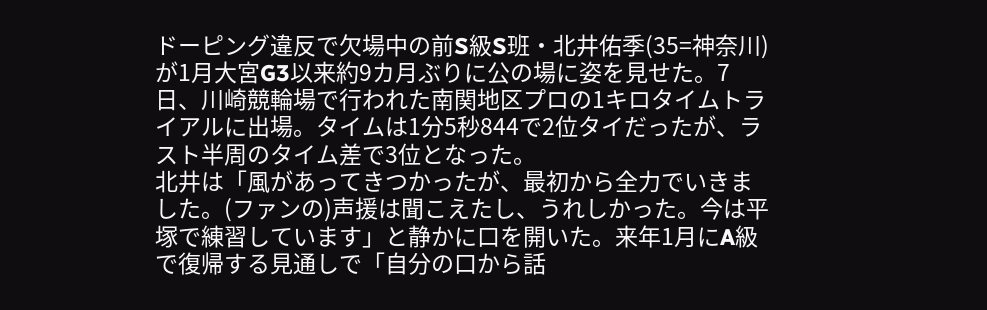ドーピング違反で欠場中の前S級S班・北井佑季(35=神奈川)が1月大宮G3以来約9カ月ぶりに公の場に姿を見せた。7日、川崎競輪場で行われた南関地区プロの1キロタイムトライアルに出場。タイムは1分5秒844で2位タイだったが、ラスト半周のタイム差で3位となった。
北井は「風があってきつかったが、最初から全力でいきました。(ファンの)声援は聞こえたし、うれしかった。今は平塚で練習しています」と静かに口を開いた。来年1月にA級で復帰する見通しで「自分の口から話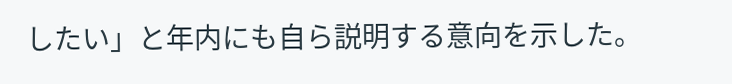したい」と年内にも自ら説明する意向を示した。